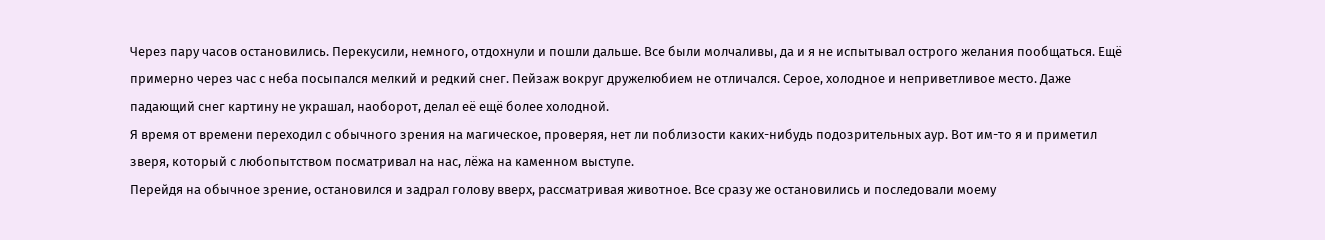Через пару часов остановились. Перекусили, немного, отдохнули и пошли дальше. Все были молчаливы, да и я не испытывал острого желания пообщаться. Ещё примерно через час с неба посыпался мелкий и редкий снег. Пейзаж вокруг дружелюбием не отличался. Серое, холодное и неприветливое место. Даже падающий снег картину не украшал, наоборот, делал её ещё более холодной.
Я время от времени переходил с обычного зрения на магическое, проверяя, нет ли поблизости каких-нибудь подозрительных аур. Вот им-то я и приметил зверя, который с любопытством посматривал на нас, лёжа на каменном выступе.
Перейдя на обычное зрение, остановился и задрал голову вверх, рассматривая животное. Все сразу же остановились и последовали моему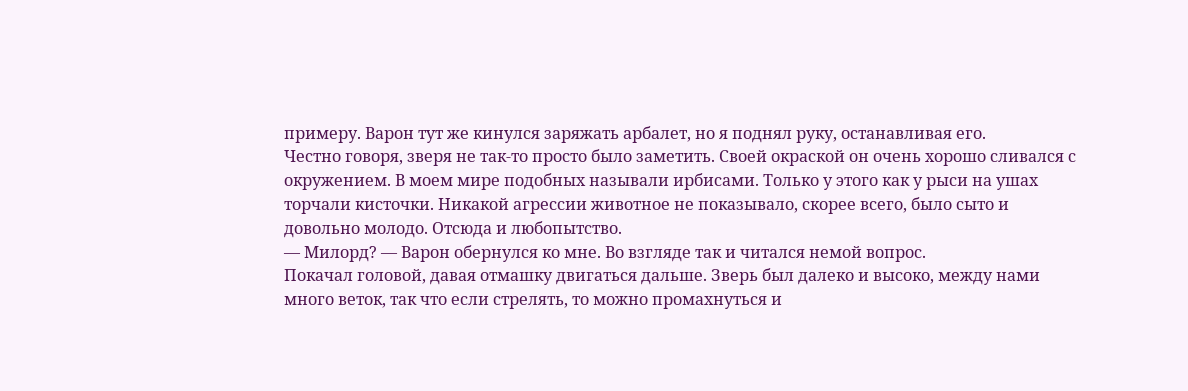примеру. Варон тут же кинулся заряжать арбалет, но я поднял руку, останавливая его.
Честно говоря, зверя не так-то просто было заметить. Своей окраской он очень хорошо сливался с окружением. В моем мире подобных называли ирбисами. Только у этого как у рыси на ушах торчали кисточки. Никакой агрессии животное не показывало, скорее всего, было сыто и довольно молодо. Отсюда и любопытство.
— Милорд? — Варон обернулся ко мне. Во взгляде так и читался немой вопрос.
Покачал головой, давая отмашку двигаться дальше. Зверь был далеко и высоко, между нами много веток, так что если стрелять, то можно промахнуться и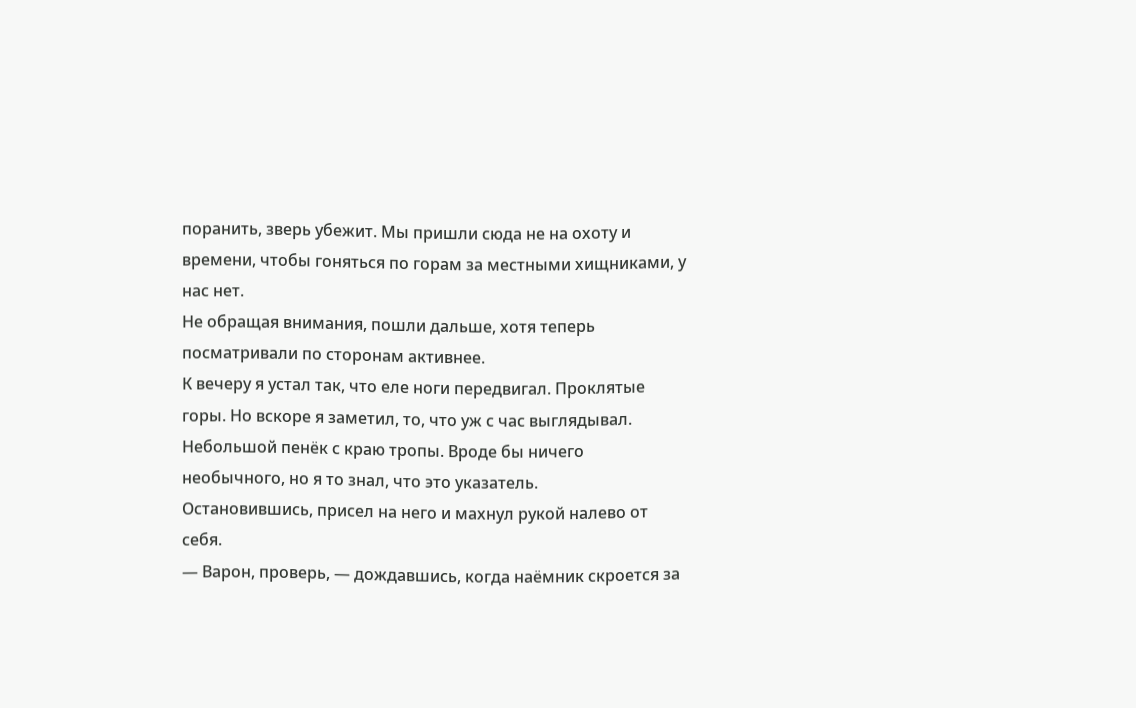поранить, зверь убежит. Мы пришли сюда не на охоту и времени, чтобы гоняться по горам за местными хищниками, у нас нет.
Не обращая внимания, пошли дальше, хотя теперь посматривали по сторонам активнее.
К вечеру я устал так, что еле ноги передвигал. Проклятые горы. Но вскоре я заметил, то, что уж с час выглядывал. Небольшой пенёк с краю тропы. Вроде бы ничего необычного, но я то знал, что это указатель.
Остановившись, присел на него и махнул рукой налево от себя.
— Варон, проверь, — дождавшись, когда наёмник скроется за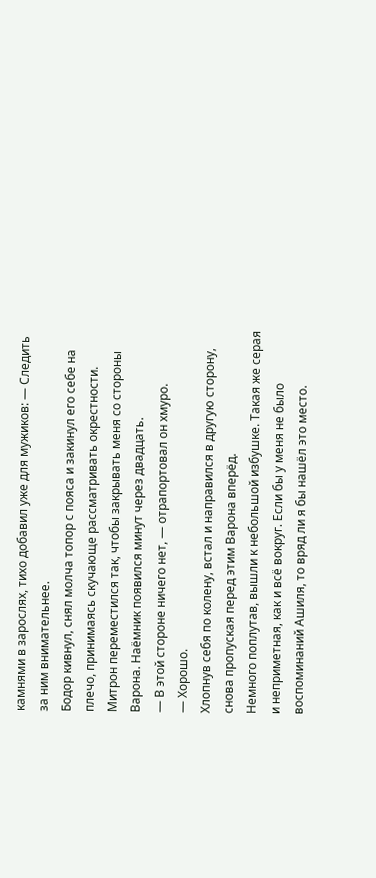камнями в зарослях, тихо добавил уже для мужиков: — Следить за ним внимательнее.
Бодор кивнул, снял молча топор с пояса и закинул его себе на плечо, принимаясь скучающе рассматривать окрестности. Митрон переместился так, чтобы закрывать меня со стороны Варона. Наёмник появился минут через двадцать.
— В этой стороне ничего нет, — отрапортовал он хмуро.
— Хорошо.
Хлопнув себя по колену, встал и направился в другую сторону, снова пропуская перед этим Варона вперёд.
Немного поплутав, вышли к небольшой избушке. Такая же серая и неприметная, как и всё вокруг. Если бы у меня не было воспоминаний Ашиля, то вряд ли я бы нашёл это место.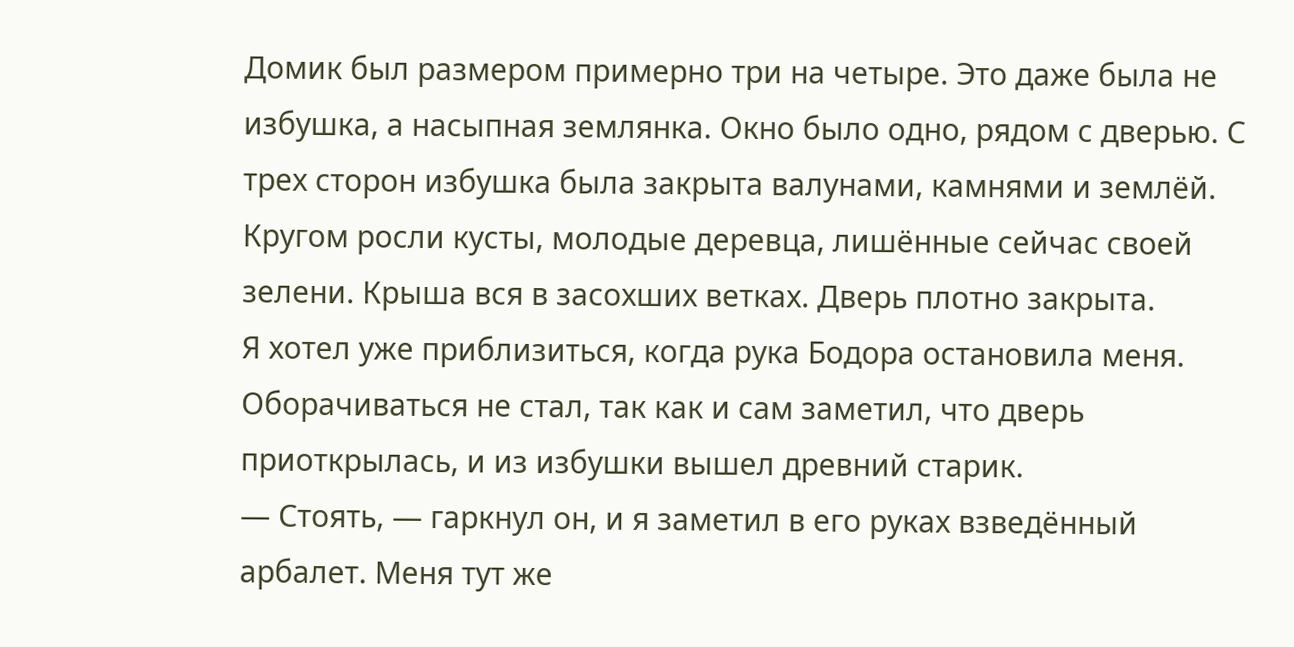Домик был размером примерно три на четыре. Это даже была не избушка, а насыпная землянка. Окно было одно, рядом с дверью. С трех сторон избушка была закрыта валунами, камнями и землёй. Кругом росли кусты, молодые деревца, лишённые сейчас своей зелени. Крыша вся в засохших ветках. Дверь плотно закрыта.
Я хотел уже приблизиться, когда рука Бодора остановила меня. Оборачиваться не стал, так как и сам заметил, что дверь приоткрылась, и из избушки вышел древний старик.
— Стоять, — гаркнул он, и я заметил в его руках взведённый арбалет. Меня тут же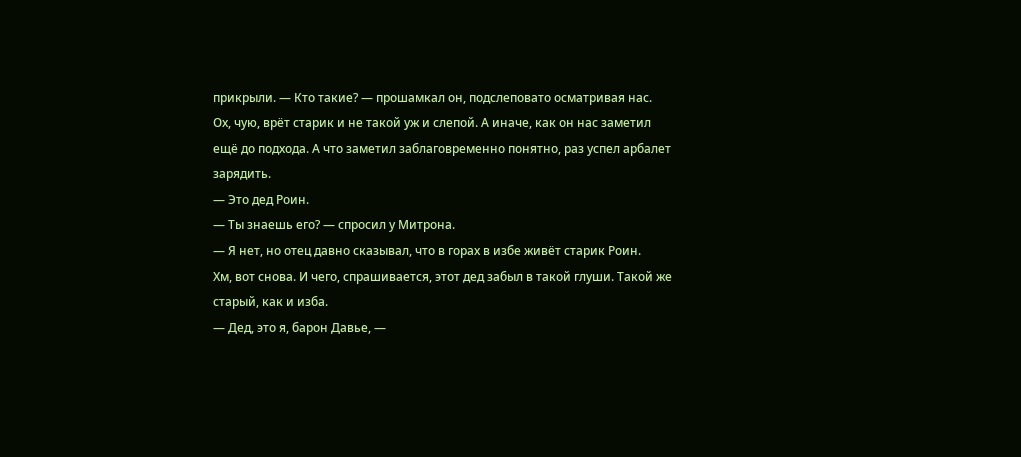прикрыли. — Кто такие? — прошамкал он, подслеповато осматривая нас.
Ох, чую, врёт старик и не такой уж и слепой. А иначе, как он нас заметил ещё до подхода. А что заметил заблаговременно понятно, раз успел арбалет зарядить.
— Это дед Роин.
— Ты знаешь его? — спросил у Митрона.
— Я нет, но отец давно сказывал, что в горах в избе живёт старик Роин.
Хм, вот снова. И чего, спрашивается, этот дед забыл в такой глуши. Такой же старый, как и изба.
— Дед, это я, барон Давье, —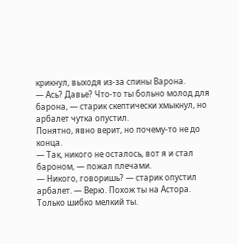крикнул, выходя из-за спины Варона.
— Ась? Давье? Что-то ты больно молод для барона, — старик скептически хмыкнул, но арбалет чутка опустил.
Понятно, явно верит, но почему-то не до конца.
— Так, никого не осталось, вот я и стал бароном, — пожал плечами.
— Никого, говоришь? — старик опустил арбалет. — Верю. Похож ты на Астора. Только шибко мелкий ты.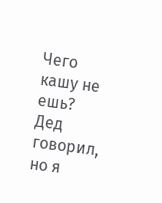Чего кашу не ешь?
Дед говорил, но я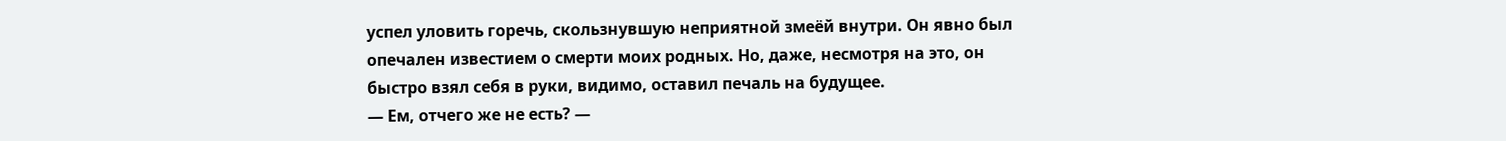успел уловить горечь, скользнувшую неприятной змеёй внутри. Он явно был опечален известием о смерти моих родных. Но, даже, несмотря на это, он быстро взял себя в руки, видимо, оставил печаль на будущее.
— Ем, отчего же не есть? —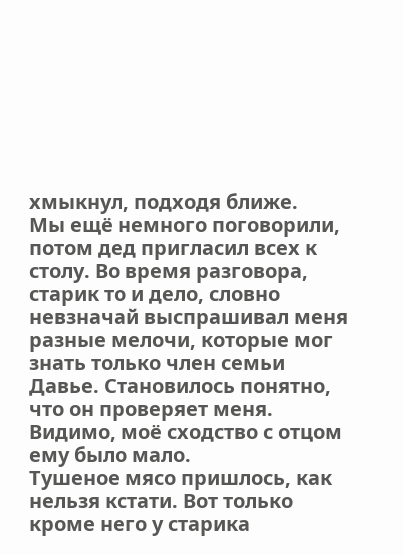хмыкнул, подходя ближе.
Мы ещё немного поговорили, потом дед пригласил всех к столу. Во время разговора, старик то и дело, словно невзначай выспрашивал меня разные мелочи, которые мог знать только член семьи Давье. Становилось понятно, что он проверяет меня. Видимо, моё сходство с отцом ему было мало.
Тушеное мясо пришлось, как нельзя кстати. Вот только кроме него у старика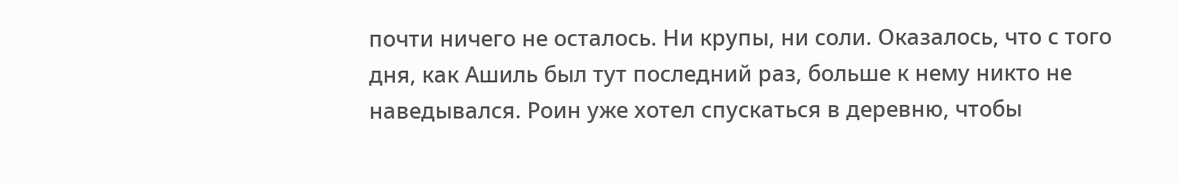почти ничего не осталось. Ни крупы, ни соли. Оказалось, что с того дня, как Ашиль был тут последний раз, больше к нему никто не наведывался. Роин уже хотел спускаться в деревню, чтобы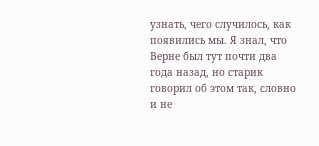узнать, чего случилось, как появились мы. Я знал, что Верне был тут почти два года назад, но старик говорил об этом так, словно и не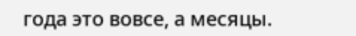года это вовсе, а месяцы.